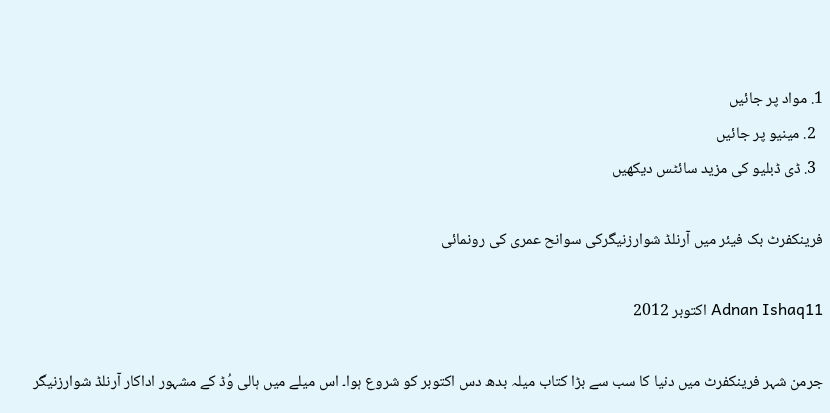1. مواد پر جائیں
  2. مینیو پر جائیں
  3. ڈی ڈبلیو کی مزید سائٹس دیکھیں

فرینکفرٹ بک فیئر میں آرنلڈ شوارزنیگرکی سوانح عمری کی رونمائی

Adnan Ishaq11 اکتوبر 2012

جرمن شہر فرینکفرٹ میں دنیا کا سب سے بڑا کتاب میلہ بدھ دس اکتوبر کو شروع ہوا۔ اس میلے میں ہالی وُڈ کے مشہور اداکار آرنلڈ شوارزنیگر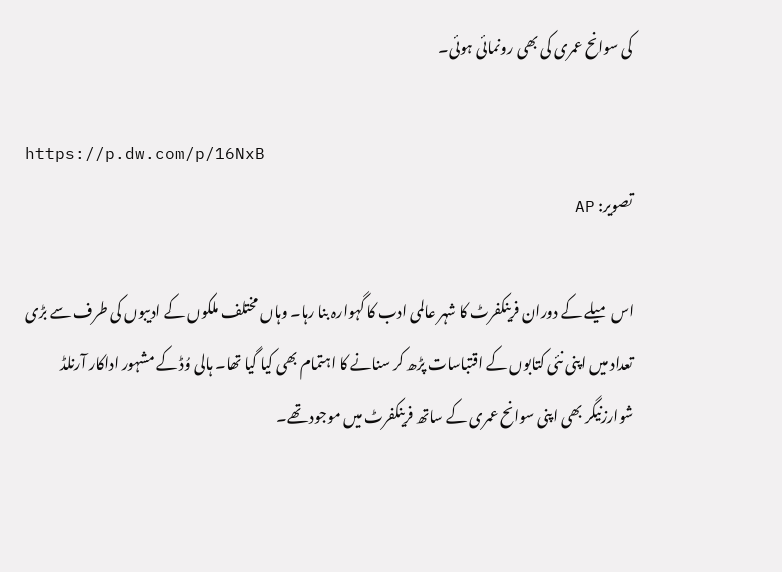کی سوانح عمری کی بھی رونمائی ہوئی۔

https://p.dw.com/p/16NxB
تصویر: AP

اس میلے کے دوران فرینکفرٹ کا شہر عالمی ادب کا گہوارہ بنا رہا۔ وہاں مختلف ملکوں کے ادیبوں کی طرف سے بڑی تعداد میں اپنی نئی کتابوں کے اقتباسات پڑھ کر سنانے کا اہتمام بھی کیا گیا تھا۔ ہالی وُڈ کے مشہور اداکار آرنلڈ شوارزنیگر بھی اپنی سوانح عمری کے ساتھ فرینکفرٹ میں موجود تھے۔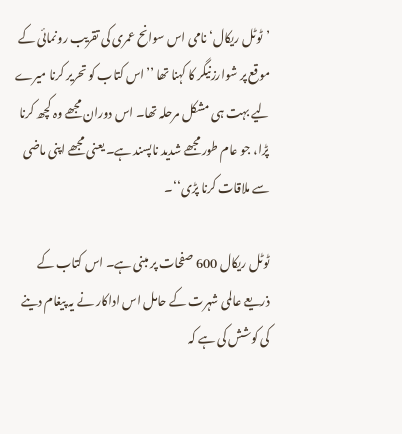’ٹوٹل ریکال‘ نامی اس سوانح عمری کی تقریب رونمائی کے موقع پر شوارزنیگر کا کہنا تھا ’’اس کتاب کو تحریر کرنا میرے لیے بہت ہی مشکل مرحلہ تھا۔ اس دوران مجھے وہ کچھ کرنا پڑا، جو عام طور مجھے شدید ناپسند ہے۔ یعنی مجھے اپنی ماضی سے ملاقات کرنا پڑی‘‘۔

ٹوٹل ریکال 600 صفحات پر مبنی ہے۔ اس کتاب کے ذریعے عالمی شہرت کے حامل اس اداکار نے یہ پیغام دینے کی کوشش کی ہے کہ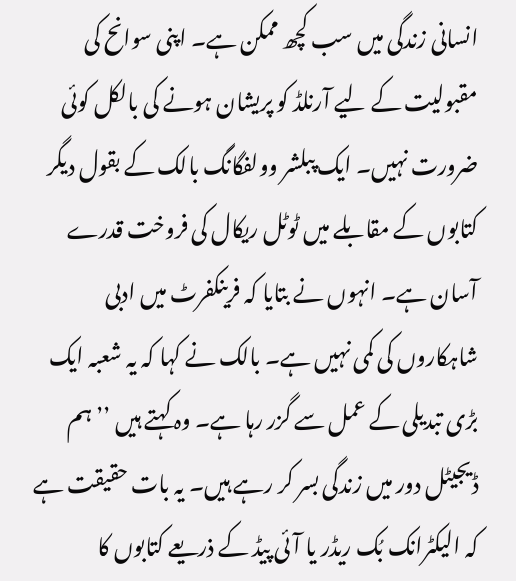انسانی زندگی میں سب کچھ ممکن ہے۔ اپنی سوانح کی مقبولیت کے لیے آرنلڈ کو پریشان ہونے کی بالکل کوئی ضرورت نہیں۔ ایک پبلشر وولفگانگ بالک کے بقول دیگر کتابوں کے مقابلے میں ٹوٹل ریکال کی فروخت قدرے آسان ہے۔ انہوں نے بتایا کہ فرینکفرٹ میں ادبی شاہکاروں کی کمی نہیں ہے۔ بالک نے کہا کہ یہ شعبہ ایک بڑی تبدیلی کے عمل سے گزر رہا ہے۔ وہ کہتے ہیں ’’ہم ڈیجیٹل دور میں زندگی بسر کر رہے ہیں۔ یہ بات حقیقت ہے کہ الیکٹرانک بُک ریڈر یا آئی پیڈ کے ذریعے کتابوں کا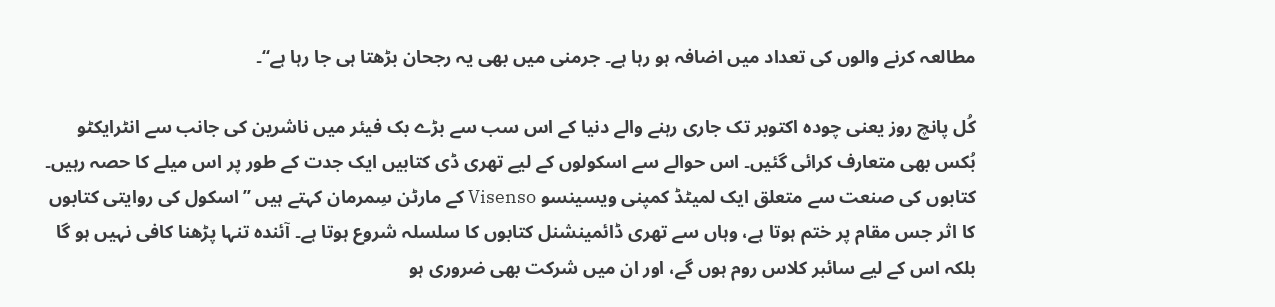مطالعہ کرنے والوں کی تعداد میں اضافہ ہو رہا ہے۔ جرمنی میں بھی یہ رجحان بڑھتا ہی جا رہا ہے‘‘۔

کُل پانچ روز یعنی چودہ اکتوبر تک جاری رہنے والے دنیا کے اس سب سے بڑے بک فیئر میں ناشرین کی جانب سے انٹرایکٹو بُکس بھی متعارف کرائی گئیں۔ اس حوالے سے اسکولوں کے لیے تھری ڈی کتابیں ایک جدت کے طور پر اس میلے کا حصہ رہیں۔ کتابوں کی صنعت سے متعلق ایک لمیٹڈ کمپنی ویسینسو Visenso کے مارٹن سِمرمان کہتے ہیں ’’اسکول کی روایتی کتابوں کا اثر جس مقام پر ختم ہوتا ہے، وہاں سے تھری ڈائمینشنل کتابوں کا سلسلہ شروع ہوتا ہے۔ آئندہ تنہا پڑھنا کافی نہیں ہو گا بلکہ اس کے لیے سائبر کلاس روم ہوں گے، اور ان میں شرکت بھی ضروری ہو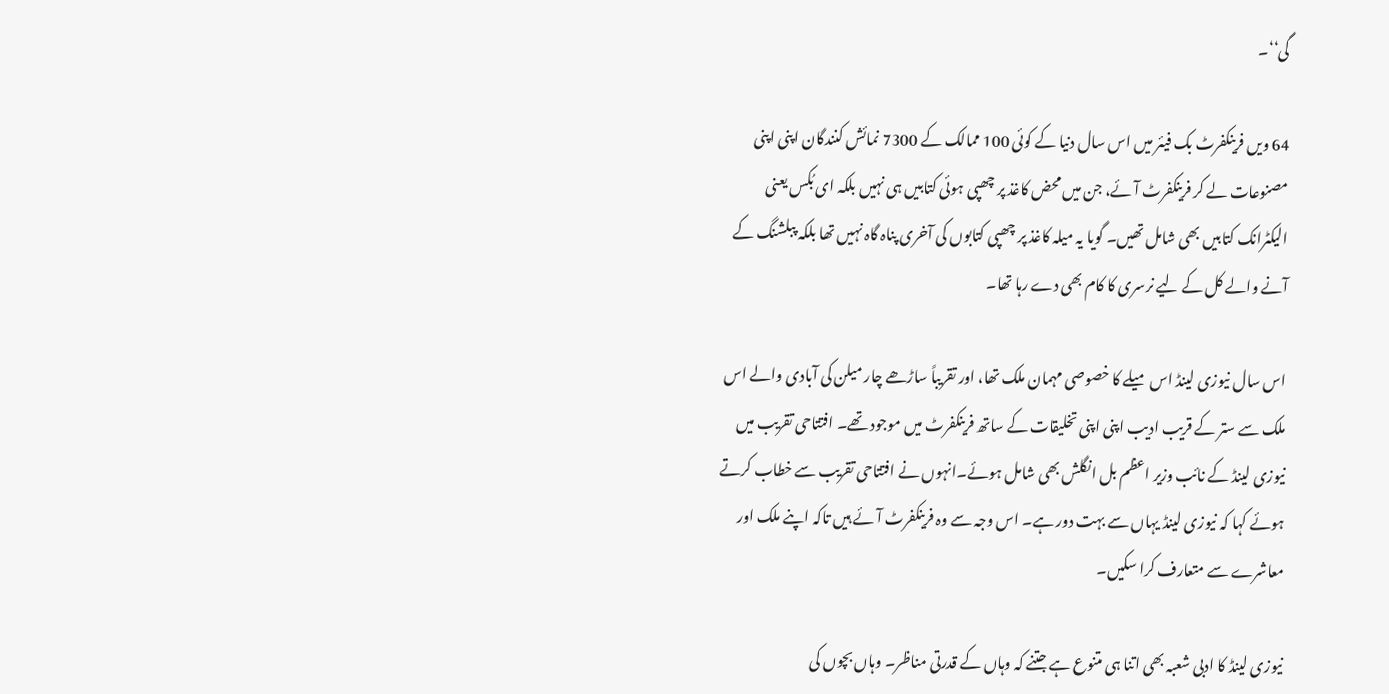گی‘‘۔

64 ویں فرینکفرٹ بک فیئر میں اس سال دنیا کے کوئی 100 ممالک کے 7300 نمائش کنندگان اپنی اپنی مصنوعات لے کر فرینکفرٹ آئے، جن میں محض کاغذ پر چھپی ہوئی کتابیں ہی نہیں بلکہ ای بُکس یعنی الیکٹرانک کتابیں بھی شامل تھیں۔ گویا یہ میلہ کاغذ پر چھپی کتابوں کی آخری پناہ گاہ نہیں تھا بلکہ پبلشنگ کے آنے والے کل کے لیے نرسری کا کام بھی دے رہا تھا۔

اس سال نیوزی لینڈ اس میلے کا خصوصی مہمان ملک تھا، اور تقریباً ساڑھے چار میلن کی آبادی والے اس ملک سے ستر کے قریب ادیب اپنی اپنی تخلیقات کے ساتھ فرینکفرٹ میں موجود تھے۔ افتتاحی تقریب میں نیوزی لینڈ کے نائب وزیر اعظم بل انگلش بھی شامل ہوئے۔انہوں نے افتتاحی تقریب سے خطاب کرتے ہوئے کہا کہ نیوزی لینڈ یہاں سے بہت دور ہے۔ اس وجہ سے وہ فرینکفرٹ آئے ہیں تاکہ اپنے ملک اور معاشرے سے متعارف کرا سکیں۔

نیوزی لینڈ کا ادبی شعبہ بھی اتنا ہی متنوع ہے جتنے کہ وہاں کے قدرتی مناظر۔ وہاں بچوں کی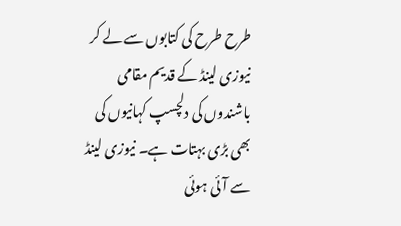طرح طرح کی کتابوں سے لے کر نیوزی لینڈ کے قدیم مقامی باشندوں کی دلچسپ کہانیوں کی بھی بڑی بہتات ہے۔ نیوزی لینڈ سے آئی ہوئی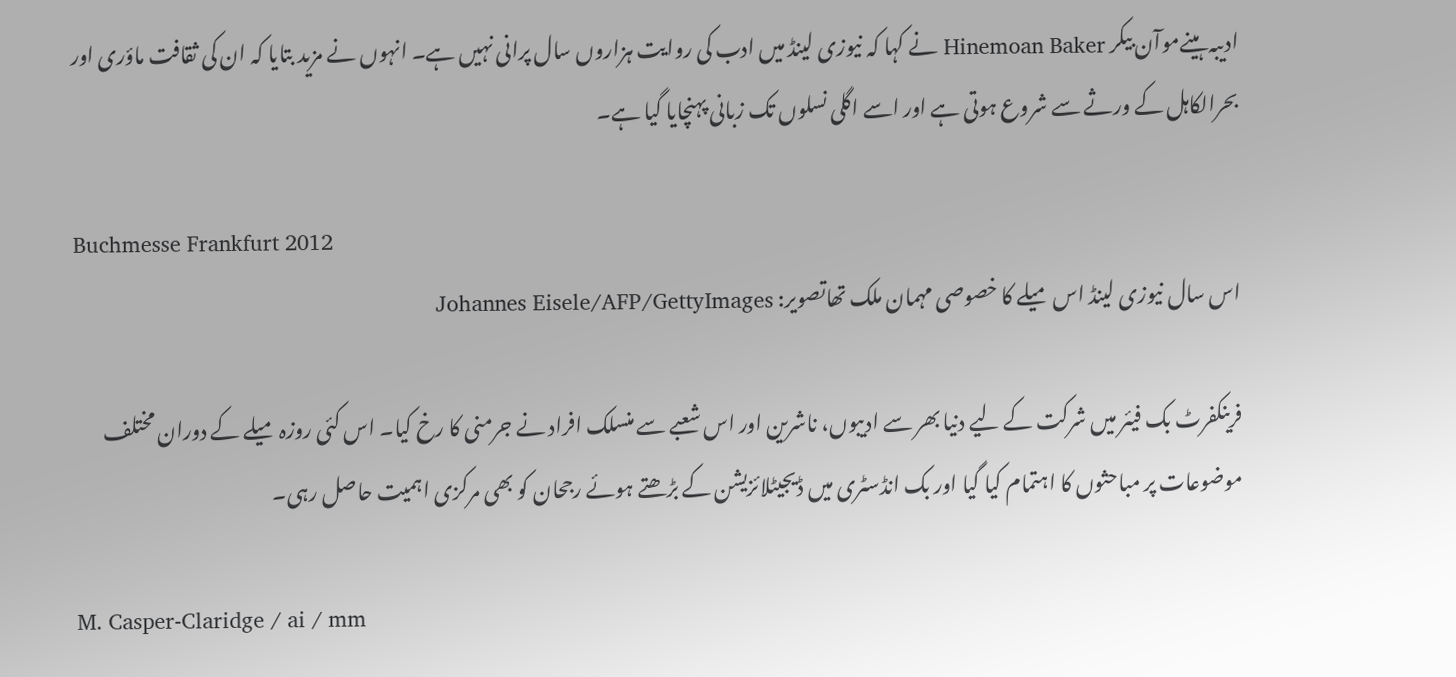ادیبہ ہینےموآن بیکر Hinemoan Baker نے کہا کہ نیوزی لینڈ میں ادب کی روایت ہزاروں سال پرانی نہیں ہے۔ انہوں نے مزید بتایا کہ ان کی ثقافت ماؤری اور بحرالکاہل کے ورثے سے شروع ہوتی ہے اور اسے اگلی نسلوں تک زبانی پہنچایا گیا ہے۔

Buchmesse Frankfurt 2012
اس سال نیوزی لینڈ اس میلے کا خصوصی مہمان ملک تھاتصویر: Johannes Eisele/AFP/GettyImages

فرینکفرٹ بک فیئر میں شرکت کے لیے دنیا بھر سے ادیبوں، ناشرین اور اس شعبے سے منسلک افراد نے جرمنی کا رخ کیا۔ اس کئی روزہ میلے کے دوران مختلف موضوعات پر مباحثوں کا اہتمام کیا گیا اور بک انڈسٹری میں ڈیجیٹلائزیشن کے بڑھتے ہوئے رجحان کو بھی مرکزی اہمیت حاصل رہی۔

M. Casper-Claridge / ai / mm